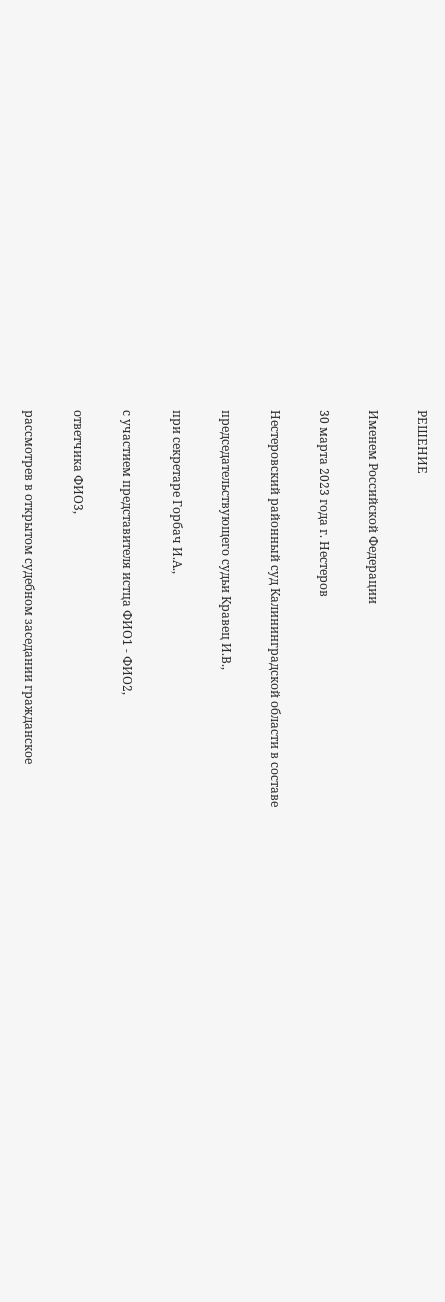РЕШЕНИЕ

Именем Российской Федерации

30 марта 2023 года г. Нестеров

Нестеровский районный суд Калининградской области в составе

председательствующего судьи Кравец И.В.,

при секретаре Горбач И.А.,

с участием представителя истца ФИО1 - ФИО2,

ответчика ФИО3,

рассмотрев в открытом судебном заседании гражданское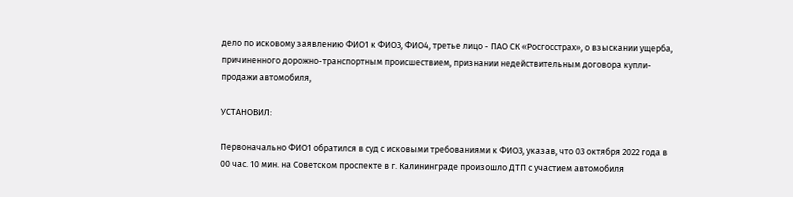дело по исковому заявлению ФИО1 к ФИО3, ФИО4, третье лицо - ПАО СК «Росгосстрах», о взыскании ущерба, причиненного дорожно-транспортным происшествием, признании недействительным договора купли-продажи автомобиля,

УСТАНОВИЛ:

Первоначально ФИО1 обратился в суд с исковыми требованиями к ФИО3, указав, что 03 октября 2022 года в 00 час. 10 мин. на Советском проспекте в г. Калининграде произошло ДТП с участием автомобиля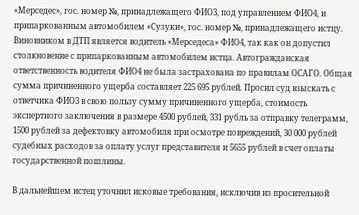«Мерседес», гос. номер №, принадлежащего ФИО3, под управлением ФИО4, и припаркованным автомобилем «Сузуки», гос. номер №, принадлежащего истцу. Виновником в ДТП является водитель «Мерседеса» ФИО4, так как он допустил столкновение с припаркованным автомобилем истца. Автогражданская ответственность водителя ФИО4 не была застрахована по правилам ОСАГО. Общая сумма причиненного ущерба составляет 225 695 рублей. Просил суд взыскать с ответчика ФИО3 в свою пользу сумму причиненного ущерба, стоимость экспертного заключения в размере 4500 рублей, 331 рубль за отправку телеграмм, 1500 рублей за дефектовку автомобиля при осмотре повреждений, 30 000 рублей судебных расходов за оплату услуг представителя и 5655 рублей в счет оплаты государственной пошлины.

В дальнейшем истец уточнил исковые требования, исключив из просительной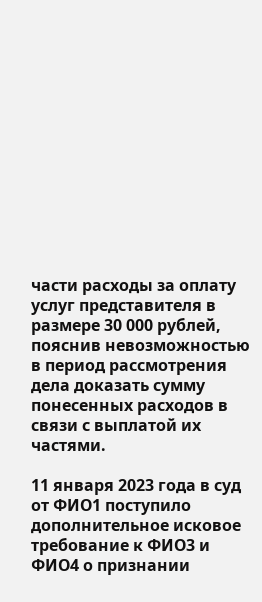части расходы за оплату услуг представителя в размере 30 000 рублей, пояснив невозможностью в период рассмотрения дела доказать сумму понесенных расходов в связи с выплатой их частями.

11 января 2023 года в суд от ФИО1 поступило дополнительное исковое требование к ФИО3 и ФИО4 о признании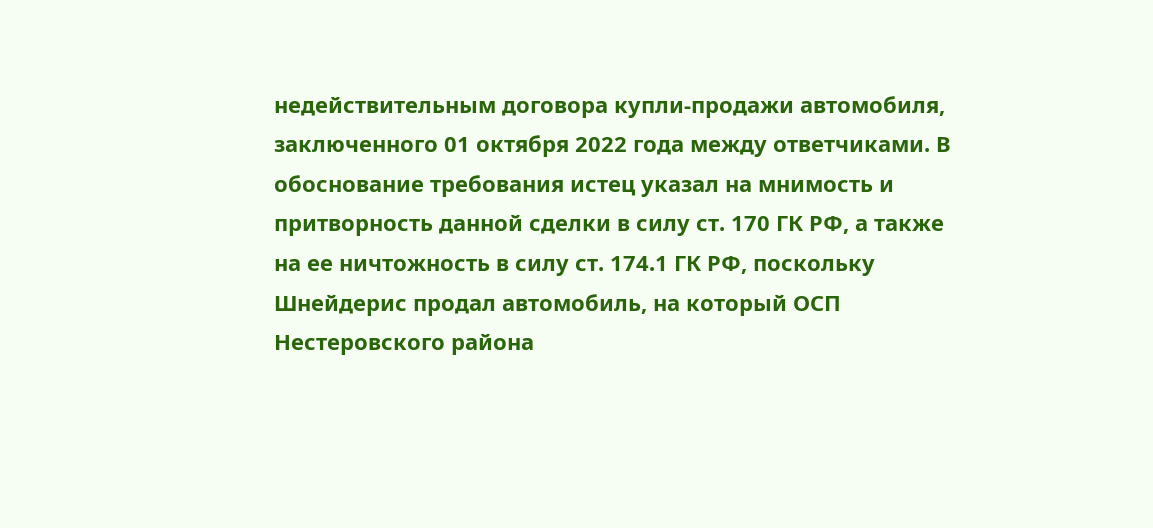недействительным договора купли-продажи автомобиля, заключенного 01 октября 2022 года между ответчиками. В обоснование требования истец указал на мнимость и притворность данной сделки в силу ст. 170 ГК РФ, а также на ее ничтожность в силу ст. 174.1 ГК РФ, поскольку Шнейдерис продал автомобиль, на который ОСП Нестеровского района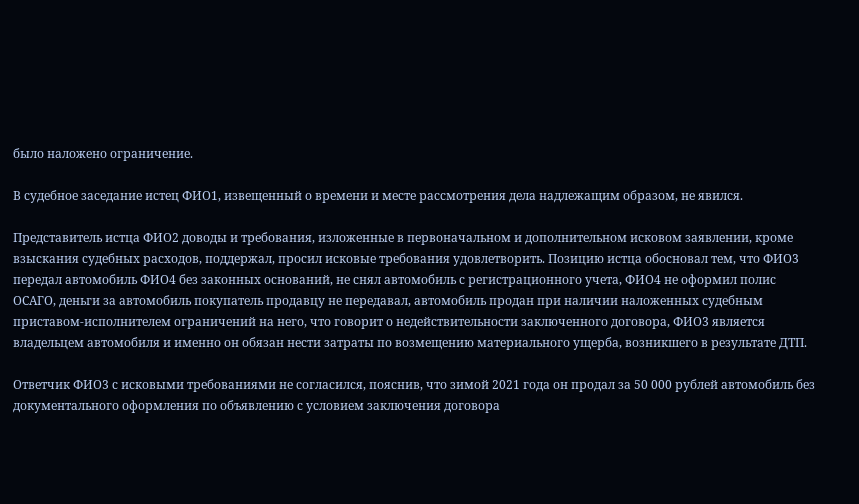было наложено ограничение.

В судебное заседание истец ФИО1, извещенный о времени и месте рассмотрения дела надлежащим образом, не явился.

Представитель истца ФИО2 доводы и требования, изложенные в первоначальном и дополнительном исковом заявлении, кроме взыскания судебных расходов, поддержал, просил исковые требования удовлетворить. Позицию истца обосновал тем, что ФИО3 передал автомобиль ФИО4 без законных оснований, не снял автомобиль с регистрационного учета, ФИО4 не оформил полис ОСАГО, деньги за автомобиль покупатель продавцу не передавал, автомобиль продан при наличии наложенных судебным приставом-исполнителем ограничений на него, что говорит о недействительности заключенного договора, ФИО3 является владельцем автомобиля и именно он обязан нести затраты по возмещению материального ущерба, возникшего в результате ДТП.

Ответчик ФИО3 с исковыми требованиями не согласился, пояснив, что зимой 2021 года он продал за 50 000 рублей автомобиль без документального оформления по объявлению с условием заключения договора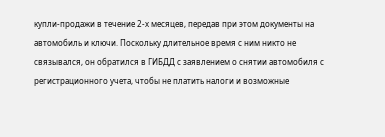купли-продажи в течение 2-х месяцев, передав при этом документы на автомобиль и ключи. Поскольку длительное время с ним никто не связывался, он обратился в ГИБДД с заявлением о снятии автомобиля с регистрационного учета, чтобы не платить налоги и возможные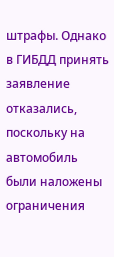штрафы. Однако в ГИБДД принять заявление отказались, поскольку на автомобиль были наложены ограничения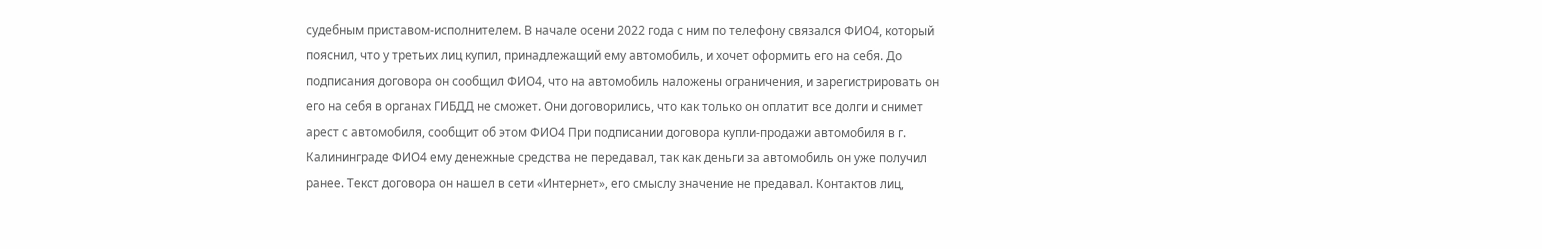судебным приставом-исполнителем. В начале осени 2022 года с ним по телефону связался ФИО4, который пояснил, что у третьих лиц купил, принадлежащий ему автомобиль, и хочет оформить его на себя. До подписания договора он сообщил ФИО4, что на автомобиль наложены ограничения, и зарегистрировать он его на себя в органах ГИБДД не сможет. Они договорились, что как только он оплатит все долги и снимет арест с автомобиля, сообщит об этом ФИО4 При подписании договора купли-продажи автомобиля в г. Калининграде ФИО4 ему денежные средства не передавал, так как деньги за автомобиль он уже получил ранее. Текст договора он нашел в сети «Интернет», его смыслу значение не предавал. Контактов лиц,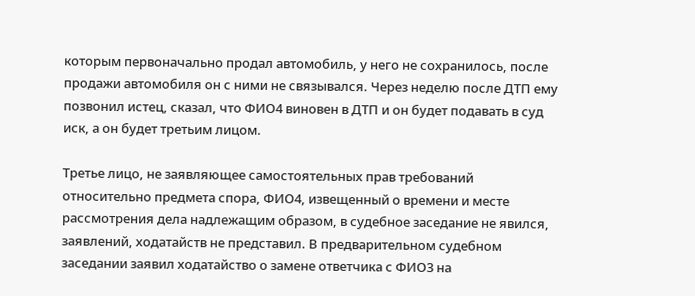которым первоначально продал автомобиль, у него не сохранилось, после продажи автомобиля он с ними не связывался. Через неделю после ДТП ему позвонил истец, сказал, что ФИО4 виновен в ДТП и он будет подавать в суд иск, а он будет третьим лицом.

Третье лицо, не заявляющее самостоятельных прав требований относительно предмета спора, ФИО4, извещенный о времени и месте рассмотрения дела надлежащим образом, в судебное заседание не явился, заявлений, ходатайств не представил. В предварительном судебном заседании заявил ходатайство о замене ответчика с ФИО3 на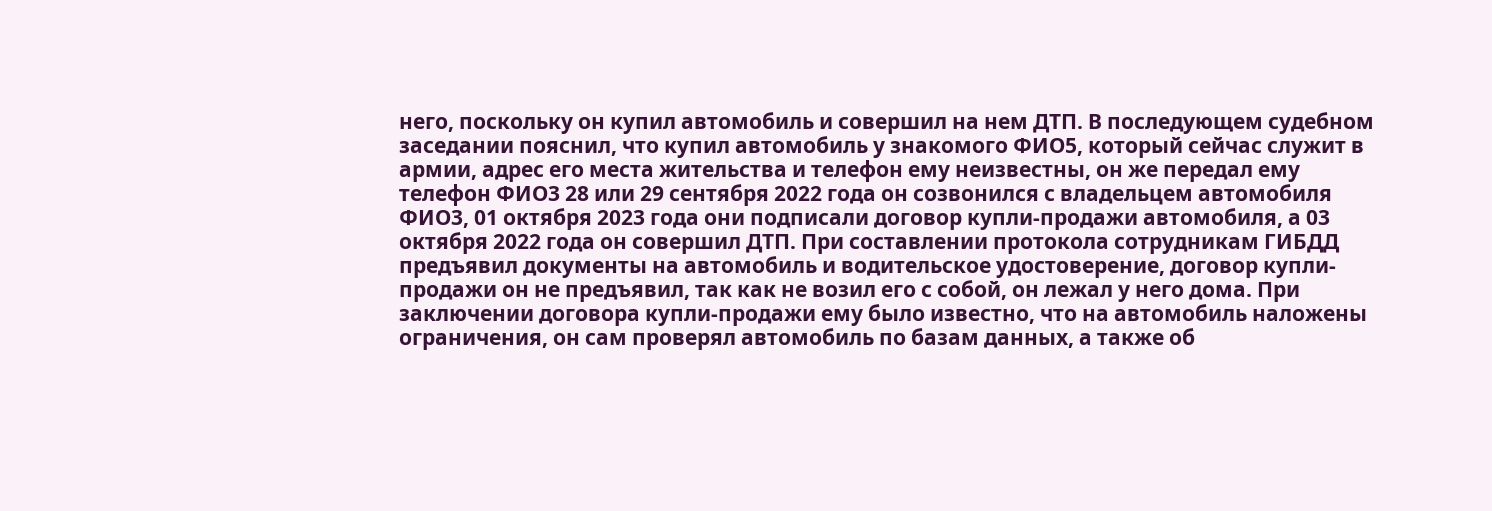него, поскольку он купил автомобиль и совершил на нем ДТП. В последующем судебном заседании пояснил, что купил автомобиль у знакомого ФИО5, который сейчас служит в армии, адрес его места жительства и телефон ему неизвестны, он же передал ему телефон ФИО3 28 или 29 сентября 2022 года он созвонился с владельцем автомобиля ФИО3, 01 октября 2023 года они подписали договор купли-продажи автомобиля, а 03 октября 2022 года он совершил ДТП. При составлении протокола сотрудникам ГИБДД предъявил документы на автомобиль и водительское удостоверение, договор купли-продажи он не предъявил, так как не возил его с собой, он лежал у него дома. При заключении договора купли-продажи ему было известно, что на автомобиль наложены ограничения, он сам проверял автомобиль по базам данных, а также об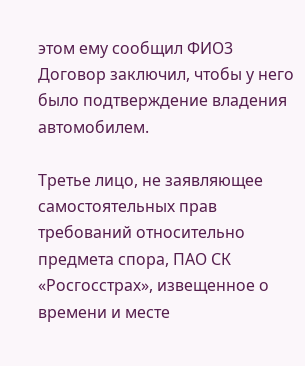этом ему сообщил ФИО3 Договор заключил, чтобы у него было подтверждение владения автомобилем.

Третье лицо, не заявляющее самостоятельных прав требований относительно предмета спора, ПАО СК «Росгосстрах», извещенное о времени и месте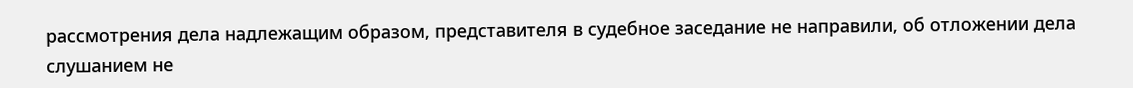рассмотрения дела надлежащим образом, представителя в судебное заседание не направили, об отложении дела слушанием не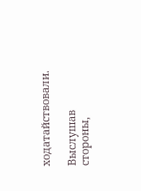ходатайствовали.

Выслушав стороны,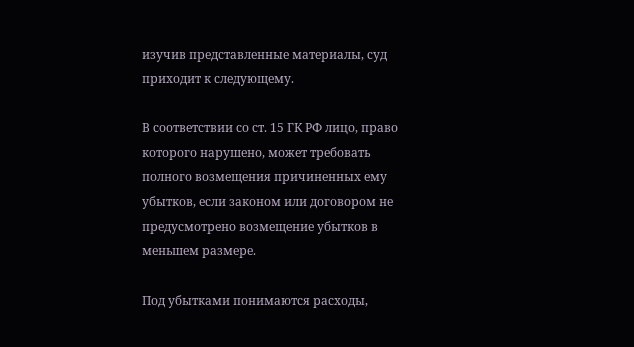изучив представленные материалы, суд приходит к следующему.

В соответствии со ст. 15 ГК РФ лицо, право которого нарушено, может требовать полного возмещения причиненных ему убытков, если законом или договором не предусмотрено возмещение убытков в меньшем размере.

Под убытками понимаются расходы,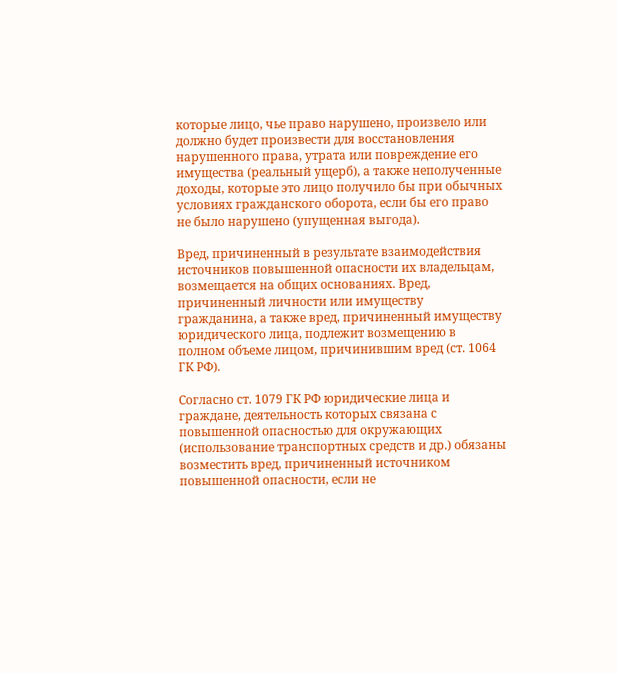которые лицо, чье право нарушено, произвело или должно будет произвести для восстановления нарушенного права, утрата или повреждение его имущества (реальный ущерб), а также неполученные доходы, которые это лицо получило бы при обычных условиях гражданского оборота, если бы его право не было нарушено (упущенная выгода).

Вред, причиненный в результате взаимодействия источников повышенной опасности их владельцам, возмещается на общих основаниях. Вред, причиненный личности или имуществу гражданина, а также вред, причиненный имуществу юридического лица, подлежит возмещению в полном объеме лицом, причинившим вред (ст. 1064 ГК РФ).

Согласно ст. 1079 ГК РФ юридические лица и граждане, деятельность которых связана с повышенной опасностью для окружающих (использование транспортных средств и др.) обязаны возместить вред, причиненный источником повышенной опасности, если не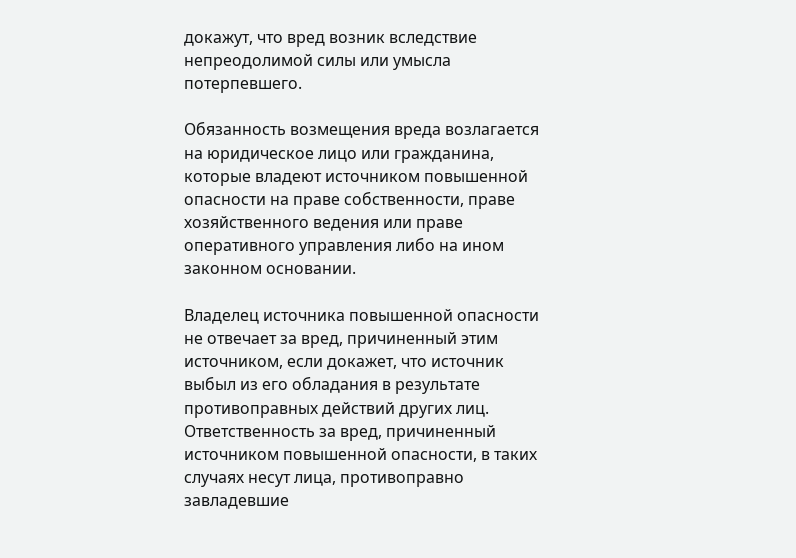докажут, что вред возник вследствие непреодолимой силы или умысла потерпевшего.

Обязанность возмещения вреда возлагается на юридическое лицо или гражданина, которые владеют источником повышенной опасности на праве собственности, праве хозяйственного ведения или праве оперативного управления либо на ином законном основании.

Владелец источника повышенной опасности не отвечает за вред, причиненный этим источником, если докажет, что источник выбыл из его обладания в результате противоправных действий других лиц. Ответственность за вред, причиненный источником повышенной опасности, в таких случаях несут лица, противоправно завладевшие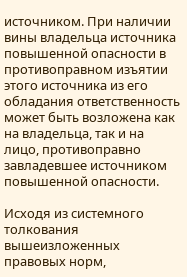источником. При наличии вины владельца источника повышенной опасности в противоправном изъятии этого источника из его обладания ответственность может быть возложена как на владельца, так и на лицо, противоправно завладевшее источником повышенной опасности.

Исходя из системного толкования вышеизложенных правовых норм,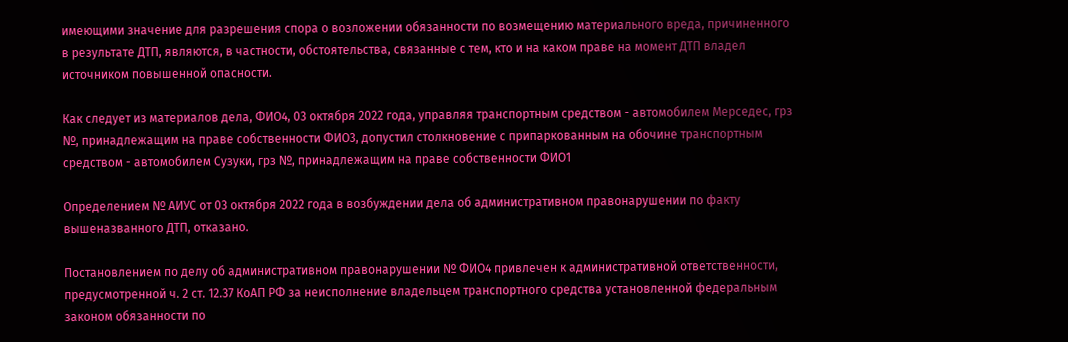имеющими значение для разрешения спора о возложении обязанности по возмещению материального вреда, причиненного в результате ДТП, являются, в частности, обстоятельства, связанные с тем, кто и на каком праве на момент ДТП владел источником повышенной опасности.

Как следует из материалов дела, ФИО4, 03 октября 2022 года, управляя транспортным средством - автомобилем Мерседес, грз №, принадлежащим на праве собственности ФИО3, допустил столкновение с припаркованным на обочине транспортным средством - автомобилем Сузуки, грз №, принадлежащим на праве собственности ФИО1

Определением № АИУС от 03 октября 2022 года в возбуждении дела об административном правонарушении по факту вышеназванного ДТП, отказано.

Постановлением по делу об административном правонарушении № ФИО4 привлечен к административной ответственности, предусмотренной ч. 2 ст. 12.37 КоАП РФ за неисполнение владельцем транспортного средства установленной федеральным законом обязанности по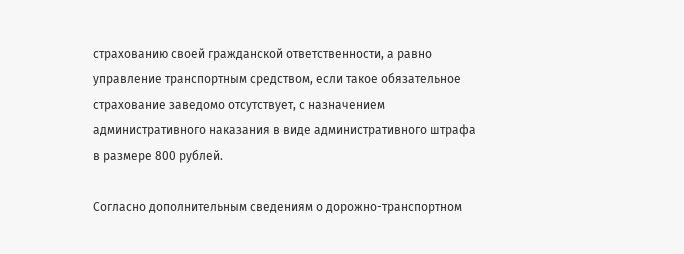страхованию своей гражданской ответственности, а равно управление транспортным средством, если такое обязательное страхование заведомо отсутствует, с назначением административного наказания в виде административного штрафа в размере 800 рублей.

Согласно дополнительным сведениям о дорожно-транспортном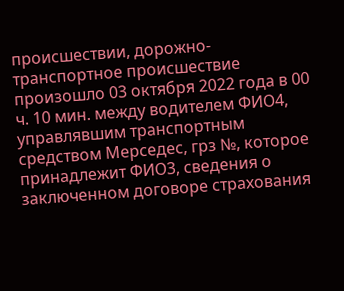происшествии, дорожно-транспортное происшествие произошло 03 октября 2022 года в 00 ч. 10 мин. между водителем ФИО4, управлявшим транспортным средством Мерседес, грз №, которое принадлежит ФИО3, сведения о заключенном договоре страхования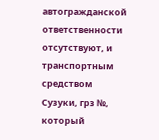автогражданской ответственности отсутствуют, и транспортным средством Сузуки, грз №, который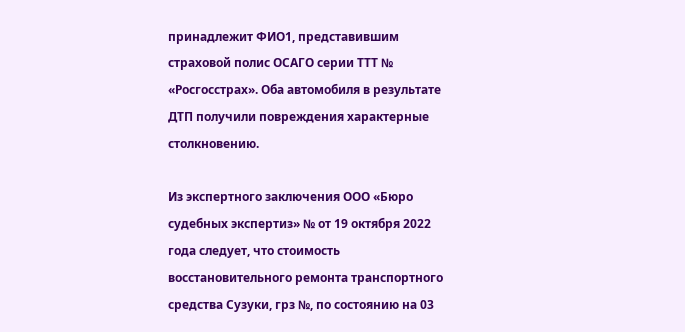принадлежит ФИО1, представившим страховой полис ОСАГО серии ТТТ № «Росгосстрах». Оба автомобиля в результате ДТП получили повреждения характерные столкновению.

Из экспертного заключения ООО «Бюро судебных экспертиз» № от 19 октября 2022 года следует, что стоимость восстановительного ремонта транспортного средства Сузуки, грз №, по состоянию на 03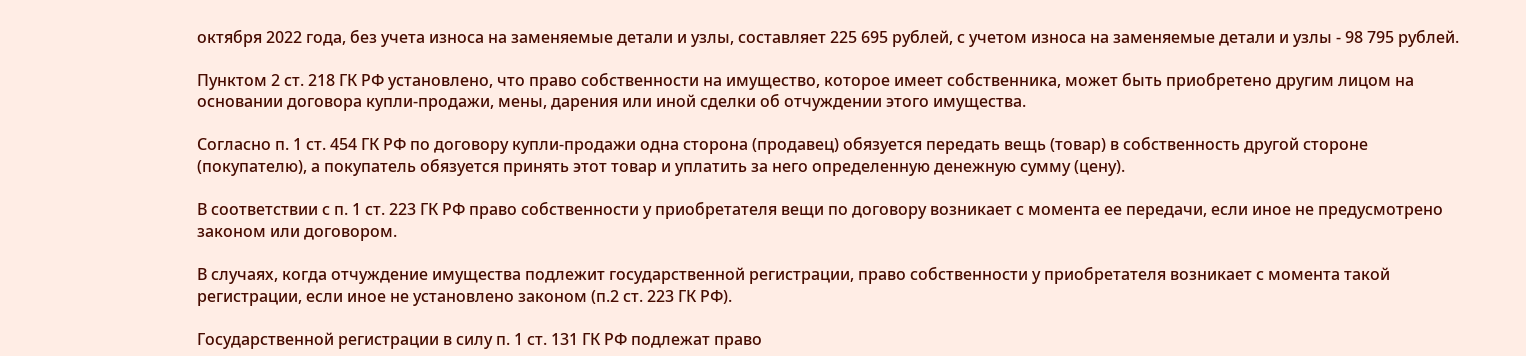октября 2022 года, без учета износа на заменяемые детали и узлы, составляет 225 695 рублей, с учетом износа на заменяемые детали и узлы - 98 795 рублей.

Пунктом 2 ст. 218 ГК РФ установлено, что право собственности на имущество, которое имеет собственника, может быть приобретено другим лицом на основании договора купли-продажи, мены, дарения или иной сделки об отчуждении этого имущества.

Согласно п. 1 ст. 454 ГК РФ по договору купли-продажи одна сторона (продавец) обязуется передать вещь (товар) в собственность другой стороне (покупателю), а покупатель обязуется принять этот товар и уплатить за него определенную денежную сумму (цену).

В соответствии с п. 1 ст. 223 ГК РФ право собственности у приобретателя вещи по договору возникает с момента ее передачи, если иное не предусмотрено законом или договором.

В случаях, когда отчуждение имущества подлежит государственной регистрации, право собственности у приобретателя возникает с момента такой регистрации, если иное не установлено законом (п.2 ст. 223 ГК РФ).

Государственной регистрации в силу п. 1 ст. 131 ГК РФ подлежат право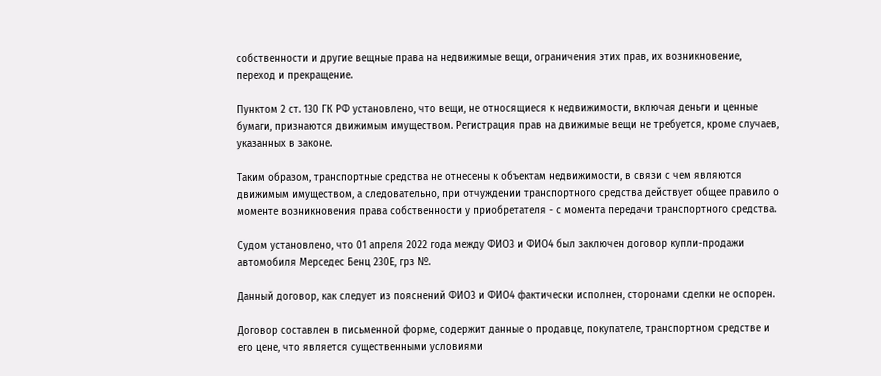собственности и другие вещные права на недвижимые вещи, ограничения этих прав, их возникновение, переход и прекращение.

Пунктом 2 ст. 130 ГК РФ установлено, что вещи, не относящиеся к недвижимости, включая деньги и ценные бумаги, признаются движимым имуществом. Регистрация прав на движимые вещи не требуется, кроме случаев, указанных в законе.

Таким образом, транспортные средства не отнесены к объектам недвижимости, в связи с чем являются движимым имуществом, а следовательно, при отчуждении транспортного средства действует общее правило о моменте возникновения права собственности у приобретателя - с момента передачи транспортного средства.

Судом установлено, что 01 апреля 2022 года между ФИО3 и ФИО4 был заключен договор купли-продажи автомобиля Мерседес Бенц 230Е, грз №.

Данный договор, как следует из пояснений ФИО3 и ФИО4 фактически исполнен, сторонами сделки не оспорен.

Договор составлен в письменной форме, содержит данные о продавце, покупателе, транспортном средстве и его цене, что является существенными условиями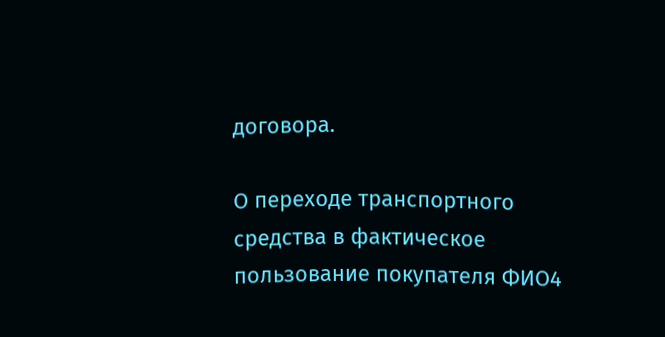договора.

О переходе транспортного средства в фактическое пользование покупателя ФИО4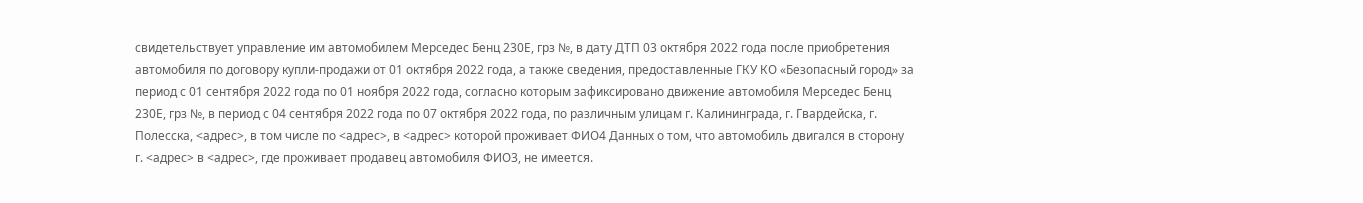свидетельствует управление им автомобилем Мерседес Бенц 230Е, грз №, в дату ДТП 03 октября 2022 года после приобретения автомобиля по договору купли-продажи от 01 октября 2022 года, а также сведения, предоставленные ГКУ КО «Безопасный город» за период с 01 сентября 2022 года по 01 ноября 2022 года, согласно которым зафиксировано движение автомобиля Мерседес Бенц 230Е, грз №, в период с 04 сентября 2022 года по 07 октября 2022 года, по различным улицам г. Калининграда, г. Гвардейска, г. Полесска, <адрес>, в том числе по <адрес>, в <адрес> которой проживает ФИО4 Данных о том, что автомобиль двигался в сторону г. <адрес> в <адрес>, где проживает продавец автомобиля ФИО3, не имеется.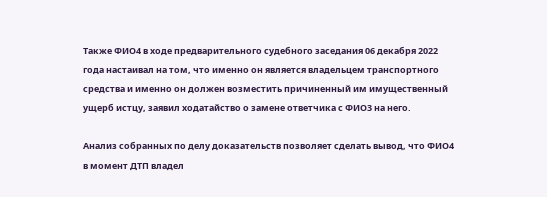Также ФИО4 в ходе предварительного судебного заседания 06 декабря 2022 года настаивал на том, что именно он является владельцем транспортного средства и именно он должен возместить причиненный им имущественный ущерб истцу, заявил ходатайство о замене ответчика с ФИО3 на него.

Анализ собранных по делу доказательств позволяет сделать вывод, что ФИО4 в момент ДТП владел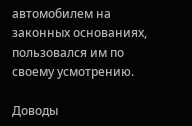автомобилем на законных основаниях, пользовался им по своему усмотрению.

Доводы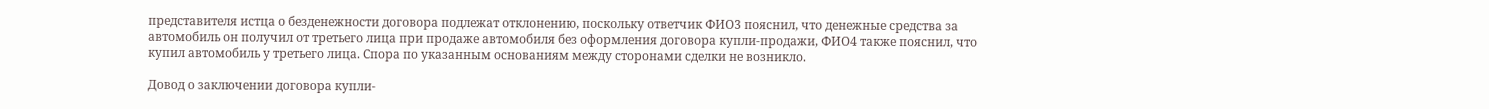представителя истца о безденежности договора подлежат отклонению, поскольку ответчик ФИО3 пояснил, что денежные средства за автомобиль он получил от третьего лица при продаже автомобиля без оформления договора купли-продажи, ФИО4 также пояснил, что купил автомобиль у третьего лица. Спора по указанным основаниям между сторонами сделки не возникло.

Довод о заключении договора купли-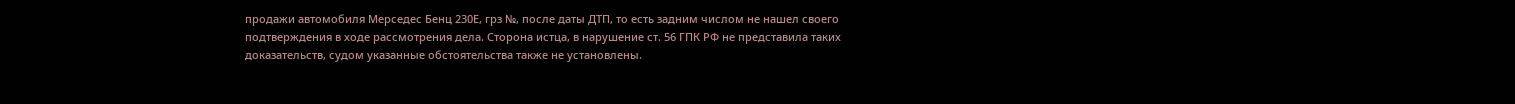продажи автомобиля Мерседес Бенц 230Е, грз №, после даты ДТП, то есть задним числом не нашел своего подтверждения в ходе рассмотрения дела. Сторона истца, в нарушение ст. 56 ГПК РФ не представила таких доказательств, судом указанные обстоятельства также не установлены.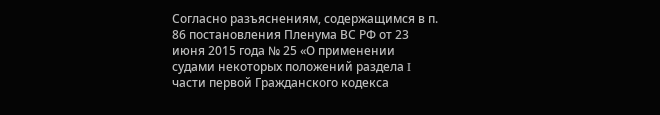Согласно разъяснениям, содержащимся в п. 86 постановления Пленума ВС РФ от 23 июня 2015 года № 25 «О применении судами некоторых положений раздела I части первой Гражданского кодекса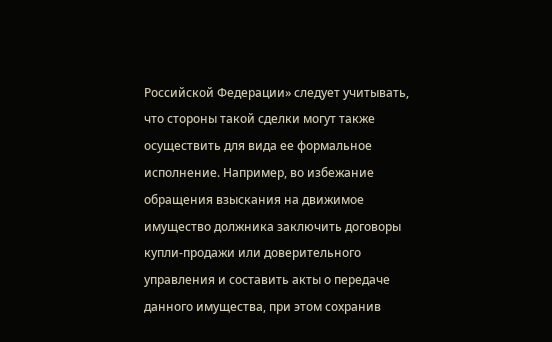Российской Федерации» следует учитывать, что стороны такой сделки могут также осуществить для вида ее формальное исполнение. Например, во избежание обращения взыскания на движимое имущество должника заключить договоры купли-продажи или доверительного управления и составить акты о передаче данного имущества, при этом сохранив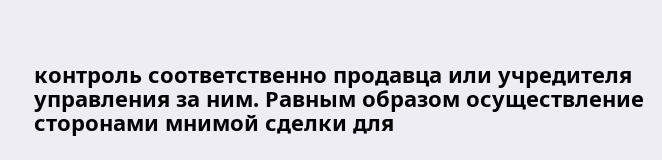контроль соответственно продавца или учредителя управления за ним. Равным образом осуществление сторонами мнимой сделки для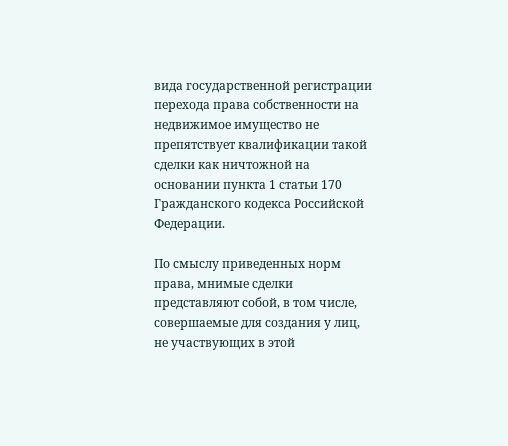вида государственной регистрации перехода права собственности на недвижимое имущество не препятствует квалификации такой сделки как ничтожной на основании пункта 1 статьи 170 Гражданского кодекса Российской Федерации.

По смыслу приведенных норм права, мнимые сделки представляют собой, в том числе, совершаемые для создания у лиц, не участвующих в этой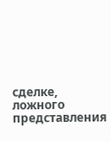сделке, ложного представления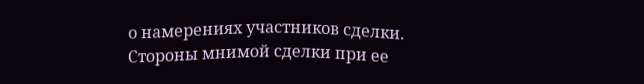о намерениях участников сделки. Стороны мнимой сделки при ее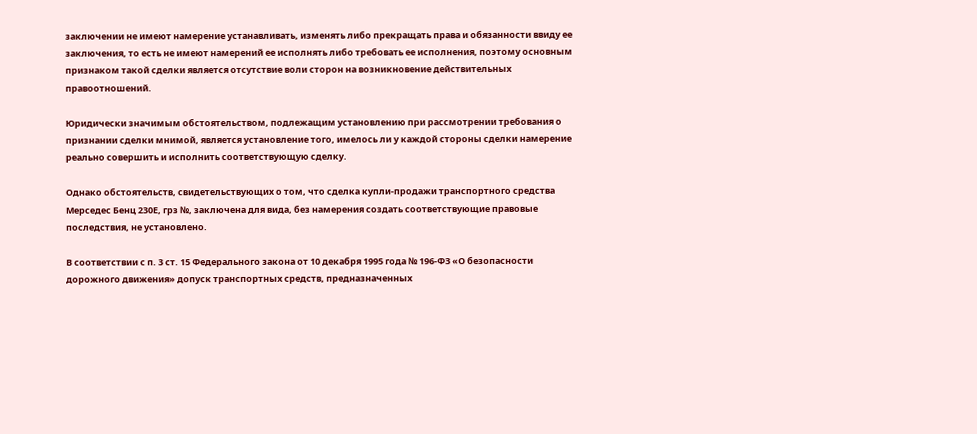заключении не имеют намерение устанавливать, изменять либо прекращать права и обязанности ввиду ее заключения, то есть не имеют намерений ее исполнять либо требовать ее исполнения, поэтому основным признаком такой сделки является отсутствие воли сторон на возникновение действительных правоотношений.

Юридически значимым обстоятельством, подлежащим установлению при рассмотрении требования о признании сделки мнимой, является установление того, имелось ли у каждой стороны сделки намерение реально совершить и исполнить соответствующую сделку.

Однако обстоятельств, свидетельствующих о том, что сделка купли-продажи транспортного средства Мерседес Бенц 230Е, грз №, заключена для вида, без намерения создать соответствующие правовые последствия, не установлено.

В соответствии с п. 3 ст. 15 Федерального закона от 10 декабря 1995 года № 196-ФЗ «О безопасности дорожного движения» допуск транспортных средств, предназначенных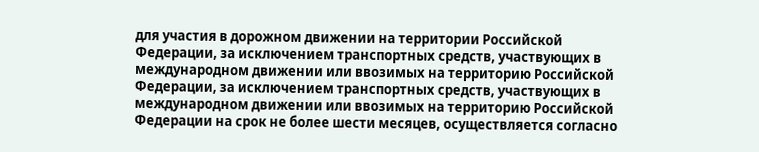для участия в дорожном движении на территории Российской Федерации, за исключением транспортных средств, участвующих в международном движении или ввозимых на территорию Российской Федерации, за исключением транспортных средств, участвующих в международном движении или ввозимых на территорию Российской Федерации на срок не более шести месяцев, осуществляется согласно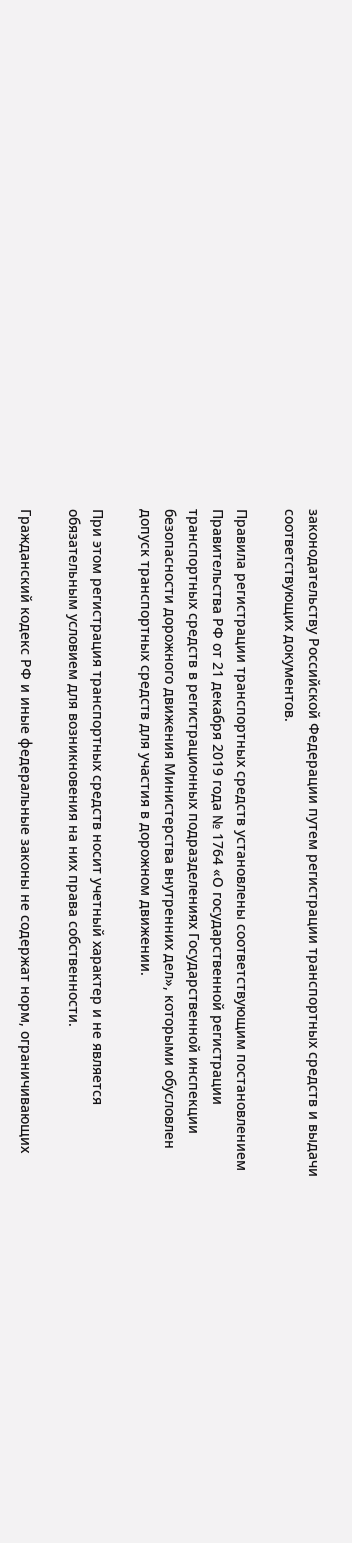законодательству Российской Федерации путем регистрации транспортных средств и выдачи соответствующих документов.

Правила регистрации транспортных средств установлены соответствующим постановлением Правительства РФ от 21 декабря 2019 года № 1764 «О государственной регистрации транспортных средств в регистрационных подразделениях Государственной инспекции безопасности дорожного движения Министерства внутренних дел», которыми обусловлен допуск транспортных средств для участия в дорожном движении.

При этом регистрация транспортных средств носит учетный характер и не является обязательным условием для возникновения на них права собственности.

Гражданский кодекс РФ и иные федеральные законы не содержат норм, ограничивающих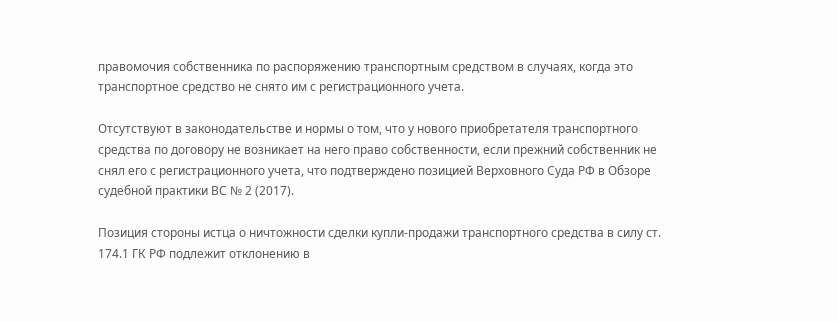правомочия собственника по распоряжению транспортным средством в случаях, когда это транспортное средство не снято им с регистрационного учета.

Отсутствуют в законодательстве и нормы о том, что у нового приобретателя транспортного средства по договору не возникает на него право собственности, если прежний собственник не снял его с регистрационного учета, что подтверждено позицией Верховного Суда РФ в Обзоре судебной практики ВС № 2 (2017).

Позиция стороны истца о ничтожности сделки купли-продажи транспортного средства в силу ст. 174.1 ГК РФ подлежит отклонению в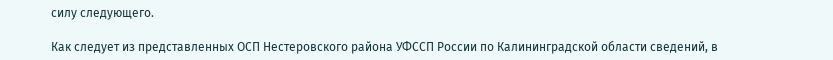силу следующего.

Как следует из представленных ОСП Нестеровского района УФССП России по Калининградской области сведений, в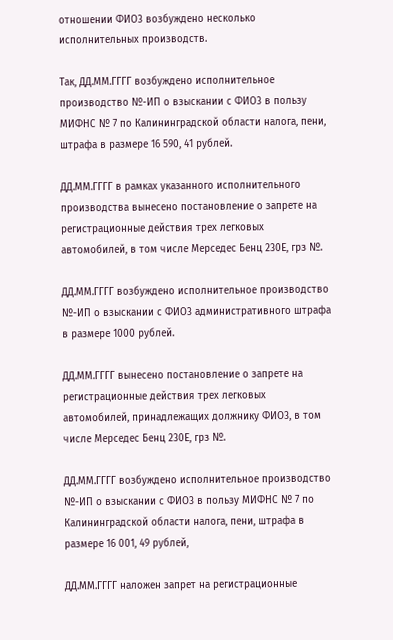отношении ФИО3 возбуждено несколько исполнительных производств.

Так, ДД.ММ.ГГГГ возбуждено исполнительное производство №-ИП о взыскании с ФИО3 в пользу МИФНС № 7 по Калининградской области налога, пени, штрафа в размере 16 590, 41 рублей.

ДД.ММ.ГГГГ в рамках указанного исполнительного производства вынесено постановление о запрете на регистрационные действия трех легковых автомобилей, в том числе Мерседес Бенц 230Е, грз №.

ДД.ММ.ГГГГ возбуждено исполнительное производство №-ИП о взыскании с ФИО3 административного штрафа в размере 1000 рублей.

ДД.ММ.ГГГГ вынесено постановление о запрете на регистрационные действия трех легковых автомобилей, принадлежащих должнику ФИО3, в том числе Мерседес Бенц 230Е, грз №.

ДД.ММ.ГГГГ возбуждено исполнительное производство №-ИП о взыскании с ФИО3 в пользу МИФНС № 7 по Калининградской области налога, пени, штрафа в размере 16 001, 49 рублей,

ДД.ММ.ГГГГ наложен запрет на регистрационные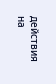действия на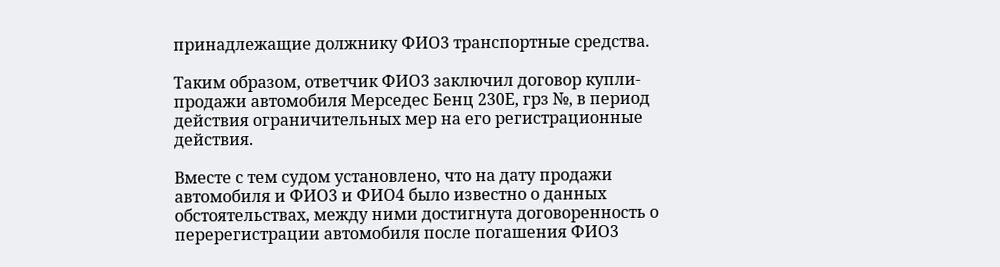принадлежащие должнику ФИО3 транспортные средства.

Таким образом, ответчик ФИО3 заключил договор купли-продажи автомобиля Мерседес Бенц 230Е, грз №, в период действия ограничительных мер на его регистрационные действия.

Вместе с тем судом установлено, что на дату продажи автомобиля и ФИО3 и ФИО4 было известно о данных обстоятельствах, между ними достигнута договоренность о перерегистрации автомобиля после погашения ФИО3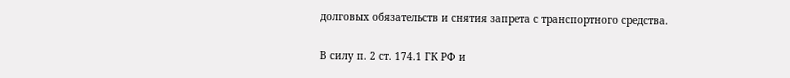долговых обязательств и снятия запрета с транспортного средства.

В силу п. 2 ст. 174.1 ГК РФ и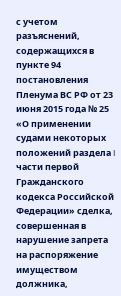с учетом разъяснений, содержащихся в пункте 94 постановления Пленума ВС РФ от 23 июня 2015 года № 25 «О применении судами некоторых положений раздела I части первой Гражданского кодекса Российской Федерации» сделка, совершенная в нарушение запрета на распоряжение имуществом должника,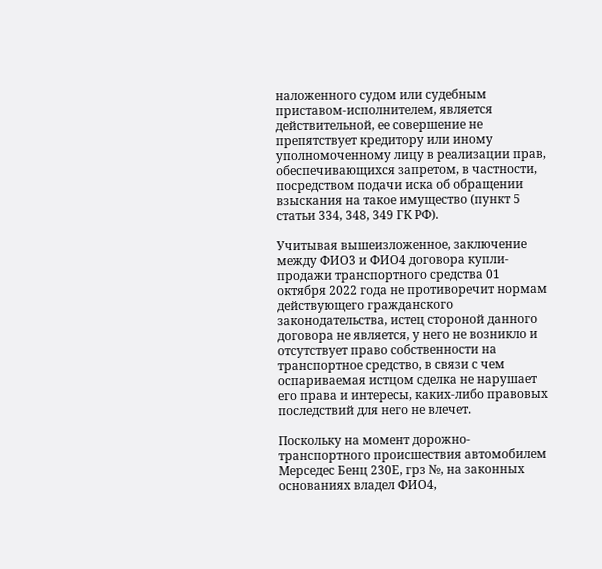наложенного судом или судебным приставом-исполнителем, является действительной, ее совершение не препятствует кредитору или иному уполномоченному лицу в реализации прав, обеспечивающихся запретом, в частности, посредством подачи иска об обращении взыскания на такое имущество (пункт 5 статьи 334, 348, 349 ГК РФ).

Учитывая вышеизложенное, заключение между ФИО3 и ФИО4 договора купли-продажи транспортного средства 01 октября 2022 года не противоречит нормам действующего гражданского законодательства, истец стороной данного договора не является, у него не возникло и отсутствует право собственности на транспортное средство, в связи с чем оспариваемая истцом сделка не нарушает его права и интересы, каких-либо правовых последствий для него не влечет.

Поскольку на момент дорожно-транспортного происшествия автомобилем Мерседес Бенц 230Е, грз №, на законных основаниях владел ФИО4,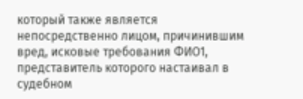который также является непосредственно лицом, причинившим вред, исковые требования ФИО1, представитель которого настаивал в судебном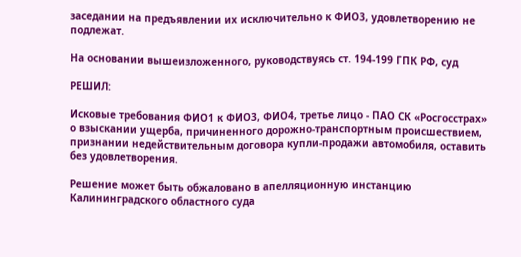заседании на предъявлении их исключительно к ФИО3, удовлетворению не подлежат.

На основании вышеизложенного, руководствуясь ст. 194-199 ГПК РФ, суд

РЕШИЛ:

Исковые требования ФИО1 к ФИО3, ФИО4, третье лицо - ПАО СК «Росгосстрах» о взыскании ущерба, причиненного дорожно-транспортным происшествием, признании недействительным договора купли-продажи автомобиля, оставить без удовлетворения.

Решение может быть обжаловано в апелляционную инстанцию Калининградского областного суда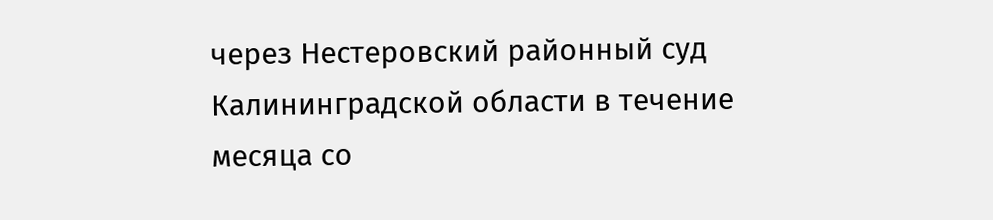через Нестеровский районный суд Калининградской области в течение месяца со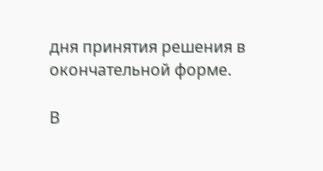дня принятия решения в окончательной форме.

В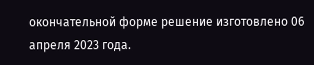окончательной форме решение изготовлено 06 апреля 2023 года.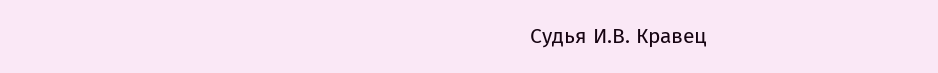Судья И.В. Кравец